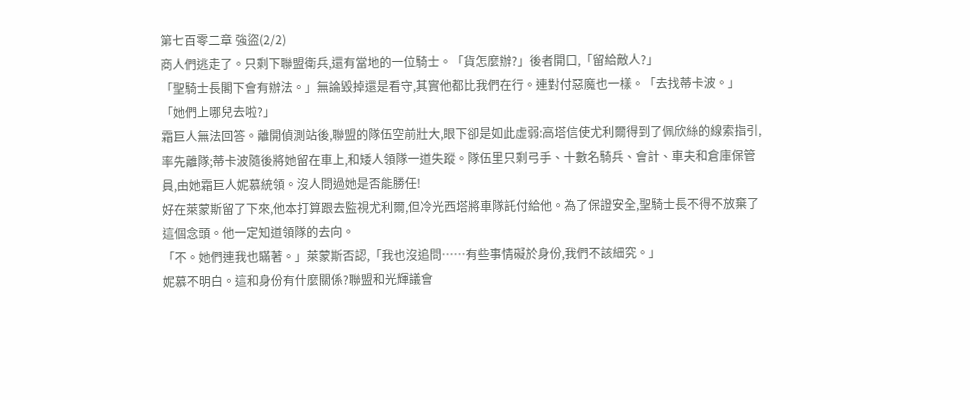第七百零二章 強盜(2/2)
商人們逃走了。只剩下聯盟衛兵,還有當地的一位騎士。「貨怎麼辦?」後者開口,「留給敵人?」
「聖騎士長閣下會有辦法。」無論毀掉還是看守,其實他都比我們在行。連對付惡魔也一樣。「去找蒂卡波。」
「她們上哪兒去啦?」
霜巨人無法回答。離開偵測站後,聯盟的隊伍空前壯大,眼下卻是如此虛弱:高塔信使尤利爾得到了佩欣絲的線索指引,率先離隊;蒂卡波隨後將她留在車上,和矮人領隊一道失蹤。隊伍里只剩弓手、十數名騎兵、會計、車夫和倉庫保管員,由她霜巨人妮慕統領。沒人問過她是否能勝任!
好在萊蒙斯留了下來,他本打算跟去監視尤利爾,但冷光西塔將車隊託付給他。為了保證安全,聖騎士長不得不放棄了這個念頭。他一定知道領隊的去向。
「不。她們連我也瞞著。」萊蒙斯否認,「我也沒追問……有些事情礙於身份,我們不該細究。」
妮慕不明白。這和身份有什麼關係?聯盟和光輝議會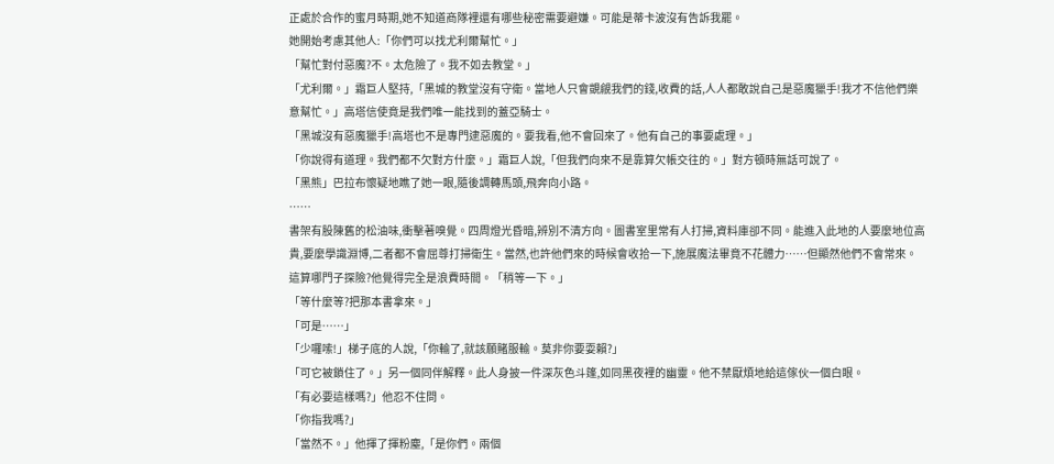正處於合作的蜜月時期,她不知道商隊裡還有哪些秘密需要避嫌。可能是蒂卡波沒有告訴我罷。
她開始考慮其他人:「你們可以找尤利爾幫忙。」
「幫忙對付惡魔?不。太危險了。我不如去教堂。」
「尤利爾。」霜巨人堅持,「黑城的教堂沒有守衛。當地人只會覬覦我們的錢,收費的話,人人都敢說自己是惡魔獵手!我才不信他們樂意幫忙。」高塔信使竟是我們唯一能找到的蓋亞騎士。
「黑城沒有惡魔獵手!高塔也不是專門逮惡魔的。要我看,他不會回來了。他有自己的事要處理。」
「你說得有道理。我們都不欠對方什麼。」霜巨人說,「但我們向來不是靠算欠帳交往的。」對方頓時無話可說了。
「黑熊」巴拉布懷疑地瞧了她一眼,隨後調轉馬頭,飛奔向小路。
……
書架有股陳舊的松油味,衝擊著嗅覺。四周燈光昏暗,辨別不清方向。圖書室里常有人打掃,資料庫卻不同。能進入此地的人要麼地位高貴,要麼學識淵博,二者都不會屈尊打掃衛生。當然,也許他們來的時候會收拾一下,施展魔法畢竟不花體力……但顯然他們不會常來。
這算哪門子探險?他覺得完全是浪費時間。「稍等一下。」
「等什麼等?把那本書拿來。」
「可是……」
「少囉嗦!」梯子底的人說,「你輸了,就該願賭服輸。莫非你要耍賴?」
「可它被鎖住了。」另一個同伴解釋。此人身披一件深灰色斗篷,如同黑夜裡的幽靈。他不禁厭煩地給這傢伙一個白眼。
「有必要這樣嗎?」他忍不住問。
「你指我嗎?」
「當然不。」他揮了揮粉塵,「是你們。兩個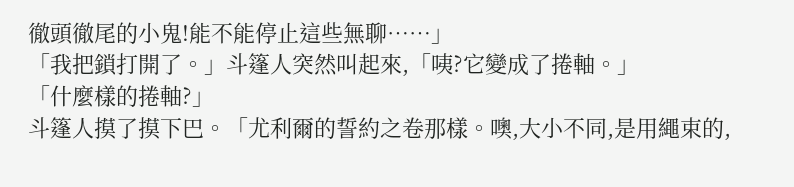徹頭徹尾的小鬼!能不能停止這些無聊……」
「我把鎖打開了。」斗篷人突然叫起來,「咦?它變成了捲軸。」
「什麼樣的捲軸?」
斗篷人摸了摸下巴。「尤利爾的誓約之卷那樣。噢,大小不同,是用繩束的,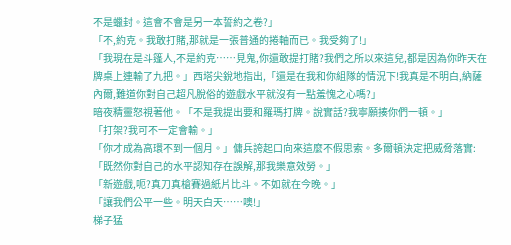不是蠟封。這會不會是另一本誓約之卷?」
「不,約克。我敢打賭,那就是一張普通的捲軸而已。我受夠了!」
「我現在是斗篷人,不是約克……見鬼,你還敢提打賭?我們之所以來這兒,都是因為你昨天在牌桌上連輸了九把。」西塔尖銳地指出,「還是在我和你組隊的情況下!我真是不明白,納薩內爾,難道你對自己超凡脫俗的遊戲水平就沒有一點羞愧之心嗎?」
暗夜精靈怒視著他。「不是我提出要和羅瑪打牌。說實話?我寧願揍你們一頓。」
「打架?我可不一定會輸。」
「你才成為高環不到一個月。」傭兵誇起口向來這麼不假思索。多爾頓決定把威脅落實:「既然你對自己的水平認知存在誤解,那我樂意效勞。」
「新遊戲,呃?真刀真槍賽過紙片比斗。不如就在今晚。」
「讓我們公平一些。明天白天……噢!」
梯子猛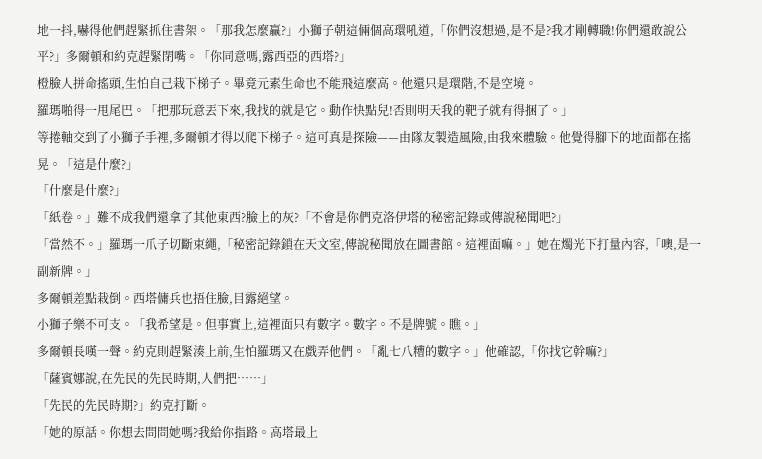地一抖,嚇得他們趕緊抓住書架。「那我怎麼贏?」小獅子朝這倆個高環吼道,「你們沒想過,是不是?我才剛轉職!你們還敢說公平?」多爾頓和約克趕緊閉嘴。「你同意嗎,露西亞的西塔?」
橙臉人拼命搖頭,生怕自己栽下梯子。畢竟元素生命也不能飛這麼高。他還只是環階,不是空境。
羅瑪啪得一甩尾巴。「把那玩意丟下來,我找的就是它。動作快點兒!否則明天我的靶子就有得捆了。」
等捲軸交到了小獅子手裡,多爾頓才得以爬下梯子。這可真是探險——由隊友製造風險,由我來體驗。他覺得腳下的地面都在搖晃。「這是什麼?」
「什麼是什麼?」
「紙卷。」難不成我們還拿了其他東西?臉上的灰?「不會是你們克洛伊塔的秘密記錄或傳說秘聞吧?」
「當然不。」羅瑪一爪子切斷束繩,「秘密記錄鎖在天文室,傳說秘聞放在圖書館。這裡面嘛。」她在燭光下打量內容,「噢,是一副新牌。」
多爾頓差點栽倒。西塔傭兵也捂住臉,目露絕望。
小獅子樂不可支。「我希望是。但事實上,這裡面只有數字。數字。不是牌號。瞧。」
多爾頓長嘆一聲。約克則趕緊湊上前,生怕羅瑪又在戲弄他們。「亂七八糟的數字。」他確認,「你找它幹嘛?」
「薩賓娜說,在先民的先民時期,人們把……」
「先民的先民時期?」約克打斷。
「她的原話。你想去問問她嗎?我給你指路。高塔最上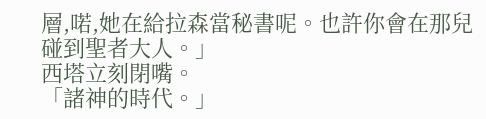層,喏,她在給拉森當秘書呢。也許你會在那兒碰到聖者大人。」
西塔立刻閉嘴。
「諸神的時代。」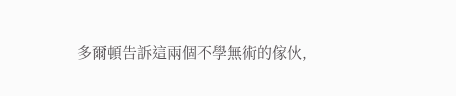多爾頓告訴這兩個不學無術的傢伙,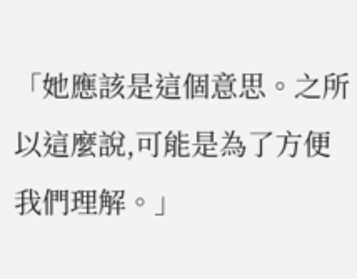「她應該是這個意思。之所以這麼說,可能是為了方便我們理解。」